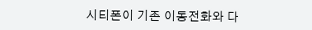시티폰이 기존 이동전화와 다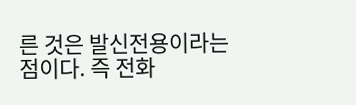른 것은 발신전용이라는 점이다. 즉 전화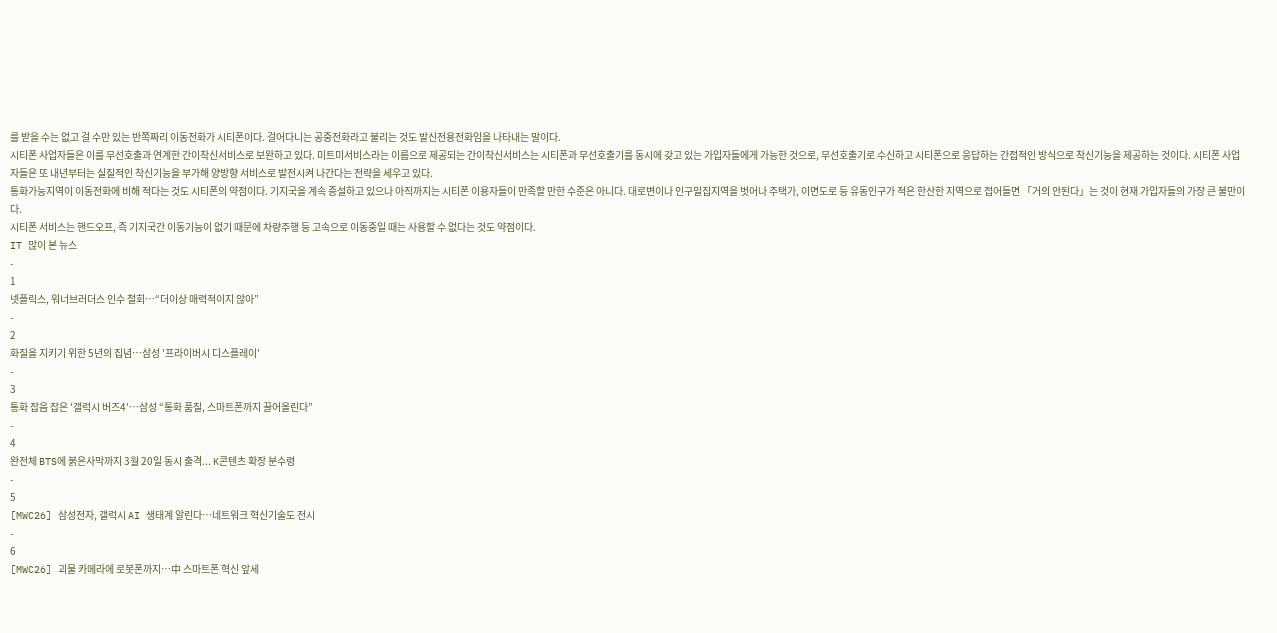를 받을 수는 없고 걸 수만 있는 반쪽짜리 이동전화가 시티폰이다. 걸어다니는 공중전화라고 불리는 것도 발신전용전화임을 나타내는 말이다.
시티폰 사업자들은 이를 무선호출과 연계한 간이착신서비스로 보완하고 있다. 미트미서비스라는 이름으로 제공되는 간이착신서비스는 시티폰과 무선호출기를 동시에 갖고 있는 가입자들에게 가능한 것으로, 무선호출기로 수신하고 시티폰으로 응답하는 간접적인 방식으로 착신기능을 제공하는 것이다. 시티폰 사업자들은 또 내년부터는 실질적인 착신기능을 부가해 양방향 서비스로 발전시켜 나간다는 전략을 세우고 있다.
통화가능지역이 이동전화에 비해 적다는 것도 시티폰의 약점이다. 기지국을 계속 증설하고 있으나 아직까지는 시티폰 이용자들이 만족할 만한 수준은 아니다. 대로변이나 인구밀집지역을 벗어나 주택가, 이면도로 등 유동인구가 적은 한산한 지역으로 접어들면 「거의 안된다」는 것이 현재 가입자들의 가장 큰 불만이다.
시티폰 서비스는 핸드오프, 즉 기지국간 이동기능이 없기 때문에 차량주행 등 고속으로 이동중일 때는 사용할 수 없다는 것도 약점이다.
IT 많이 본 뉴스
-
1
넷플릭스, 워너브러더스 인수 철회…“더이상 매력적이지 않아”
-
2
화질을 지키기 위한 5년의 집념…삼성 '프라이버시 디스플레이'
-
3
통화 잡음 잡은 '갤럭시 버즈4'…삼성 “통화 품질, 스마트폰까지 끌어올린다”
-
4
완전체 BTS에 붉은사막까지 3월 20일 동시 출격... K콘텐츠 확장 분수령
-
5
[MWC26] 삼성전자, 갤럭시 AI 생태계 알린다…네트워크 혁신기술도 전시
-
6
[MWC26] 괴물 카메라에 로봇폰까지…中 스마트폰 혁신 앞세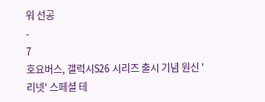워 선공
-
7
호요버스, 갤럭시S26 시리즈 출시 기념 원신 '리넷' 스페셜 테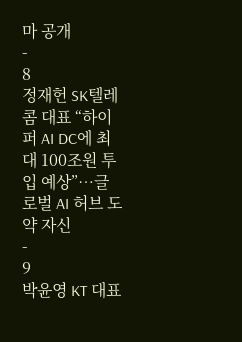마 공개
-
8
정재헌 SK텔레콤 대표 “하이퍼 AI DC에 최대 100조원 투입 예상”…글로벌 AI 허브 도약 자신
-
9
박윤영 KT 대표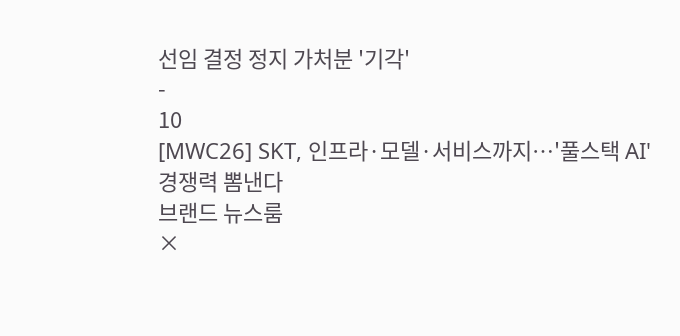선임 결정 정지 가처분 '기각'
-
10
[MWC26] SKT, 인프라·모델·서비스까지…'풀스택 AI' 경쟁력 뽐낸다
브랜드 뉴스룸
×